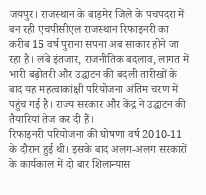जयपुर। राजस्थान के बाड़मेर जिले के पचपदरा में बन रही एचपीसीएल राजस्थान रिफाइनरी का करीब 15 वर्ष पुराना सपना अब साकार होने जा रहा है। लंबे इंतजार, राजनीतिक बदलाव, लागत में भारी बढ़ोतरी और उद्घाटन की बदली तारीखों के बाद यह महत्वाकांक्षी परियोजना अंतिम चरण में पहुंच गई है। राज्य सरकार और केंद्र ने उद्घाटन की तैयारियां तेज कर दी हैं।
रिफाइनरी परियोजना की घोषणा वर्ष 2010-11 के दौरान हुई थी। इसके बाद अलग-अलग सरकारों के कार्यकाल में दो बार शिलान्यास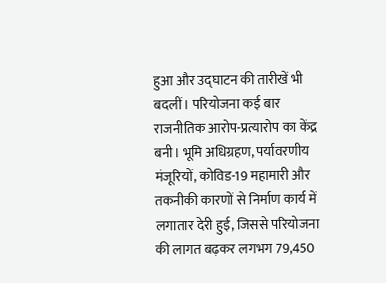हुआ और उद्घाटन की तारीखें भी बदलीं। परियोजना कई बार राजनीतिक आरोप-प्रत्यारोप का केंद्र बनी। भूमि अधिग्रहण, पर्यावरणीय मंजूरियों, कोविड-19 महामारी और तकनीकी कारणों से निर्माण कार्य में लगातार देरी हुई, जिससे परियोजना की लागत बढ़कर लगभग 79,450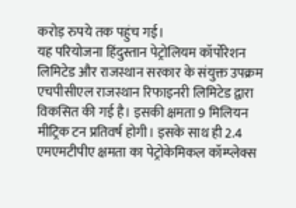करोड़ रुपये तक पहुंच गई।
यह परियोजना हिंदुस्तान पेट्रोलियम कॉर्पोरेशन लिमिटेड और राजस्थान सरकार के संयुक्त उपक्रम एचपीसीएल राजस्थान रिफाइनरी लिमिटेड द्वारा विकसित की गई है। इसकी क्षमता 9 मिलियन मीट्रिक टन प्रतिवर्ष होगी। इसके साथ ही 2.4 एमएमटीपीए क्षमता का पेट्रोकेमिकल कॉम्प्लेक्स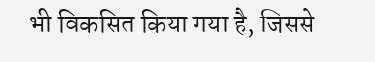भी विकसित किया गया है, जिससे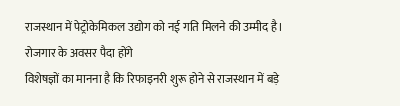राजस्थान में पेट्रोकेमिकल उद्योग को नई गति मिलने की उम्मीद है।
रोजगार के अवसर पैदा होंगे
विशेषज्ञों का मानना है कि रिफाइनरी शुरू होने से राजस्थान में बड़े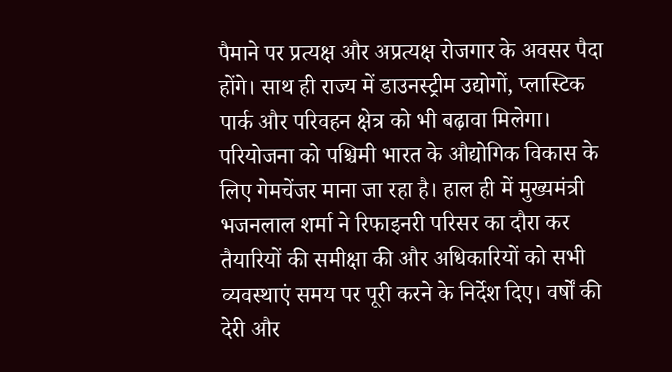पैमाने पर प्रत्यक्ष और अप्रत्यक्ष रोजगार के अवसर पैदा होंगे। साथ ही राज्य में डाउनस्ट्रीम उद्योगों, प्लास्टिक पार्क और परिवहन क्षेत्र को भी बढ़ावा मिलेगा। परियोजना को पश्चिमी भारत के औद्योगिक विकास के लिए गेमचेंजर माना जा रहा है। हाल ही में मुख्यमंत्री भजनलाल शर्मा ने रिफाइनरी परिसर का दौरा कर तैयारियों की समीक्षा की और अधिकारियों को सभी व्यवस्थाएं समय पर पूरी करने के निर्देश दिए। वर्षों की देरी और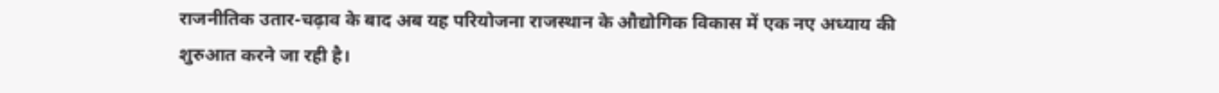राजनीतिक उतार-चढ़ाव के बाद अब यह परियोजना राजस्थान के औद्योगिक विकास में एक नए अध्याय की शुरुआत करने जा रही है।